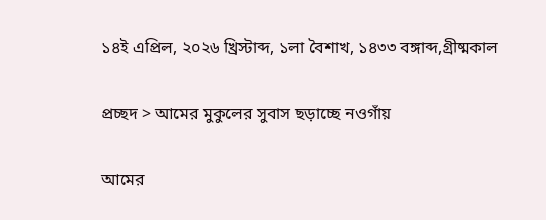১৪ই এপ্রিল, ২০২৬ খ্রিস্টাব্দ, ১লা বৈশাখ, ১৪৩৩ বঙ্গাব্দ,গ্রীষ্মকাল

প্রচ্ছদ > আমের মুকুলের সুবাস ছড়াচ্ছে নওগাঁয়

আমের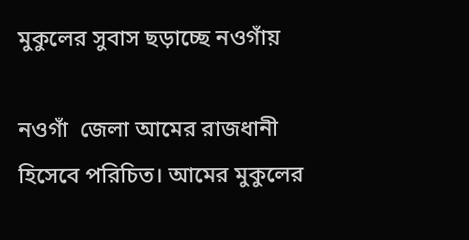মুকুলের সুবাস ছড়াচ্ছে নওগাঁয়

নওগাঁ  জেলা আমের রাজধানী হিসেবে পরিচিত। আমের মুকুলের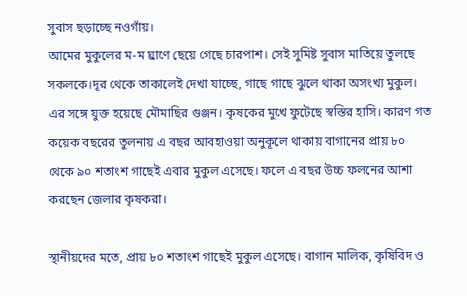সুবাস ছড়াচ্ছে নওগাঁয়।
আমের মুকুলের ম-ম ঘ্রাণে ছেয়ে গেছে চারপাশ। সেই সুমিষ্ট সুবাস মাতিয়ে তুলছে সকলকে।দূর থেকে তাকালেই দেখা যাচ্ছে, গাছে গাছে ঝুলে থাকা অসংখ্য মুকুল। এর সঙ্গে যুক্ত হয়েছে মৌমাছির গুঞ্জন। কৃষকের মুখে ফুটেছে স্বস্তির হাসি। কারণ গত কয়েক বছরের তুলনায় এ বছর আবহাওয়া অনুকূলে থাকায় বাগানের প্রায় ৮০ থেকে ৯০ শতাংশ গাছেই এবার মুকুল এসেছে। ফলে এ বছর উচ্চ ফলনের আশা করছেন জেলার কৃষকরা।

স্থানীয়দের মতে, প্রায় ৮০ শতাংশ গাছেই মুকুল এসেছে। বাগান মালিক, কৃষিবিদ ও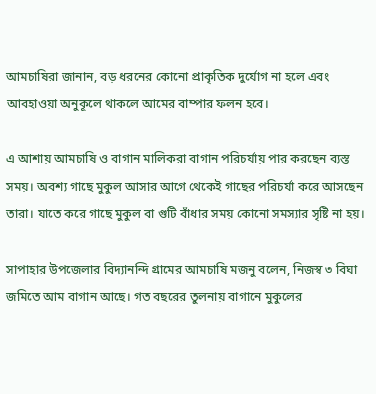আমচাষিরা জানান, বড় ধরনের কোনো প্রাকৃতিক দুর্যোগ না হলে এবং আবহাওয়া অনুকূলে থাকলে আমের বাম্পার ফলন হবে।

এ আশায় আমচাষি ও বাগান মালিকরা বাগান পরিচর্যায় পার করছেন ব্যস্ত সময়। অবশ্য গাছে মুকুল আসার আগে থেকেই গাছের পরিচর্যা করে আসছেন তারা। যাতে করে গাছে মুকুল বা গুটি বাঁধার সময় কোনো সমস্যার সৃষ্টি না হয়।

সাপাহার উপজেলার বিদ্যানন্দি গ্রামের আমচাষি মজনু বলেন, নিজস্ব ৩ বিঘা জমিতে আম বাগান আছে। গত বছরের তুলনায় বাগানে মুকুলের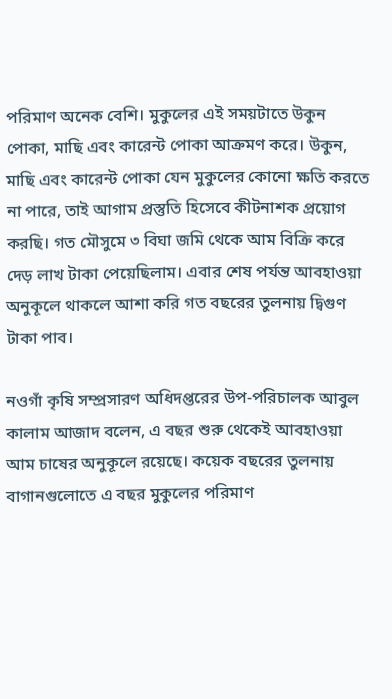পরিমাণ অনেক বেশি। মুকুলের এই সময়টাতে উকুন পোকা, মাছি এবং কারেন্ট পোকা আক্রমণ করে। উকুন, মাছি এবং কারেন্ট পোকা যেন মুকুলের কোনো ক্ষতি করতে না পারে, তাই আগাম প্রস্তুতি হিসেবে কীটনাশক প্রয়োগ করছি। গত মৌসুমে ৩ বিঘা জমি থেকে আম বিক্রি করে দেড় লাখ টাকা পেয়েছিলাম। এবার শেষ পর্যন্ত আবহাওয়া অনুকূলে থাকলে আশা করি গত বছরের তুলনায় দ্বিগুণ টাকা পাব।

নওগাঁ কৃষি সম্প্রসারণ অধিদপ্তরের উপ-পরিচালক আবুল কালাম আজাদ বলেন, এ বছর শুরু থেকেই আবহাওয়া আম চাষের অনুকূলে রয়েছে। কয়েক বছরের তুলনায় বাগানগুলোতে এ বছর মুকুলের পরিমাণ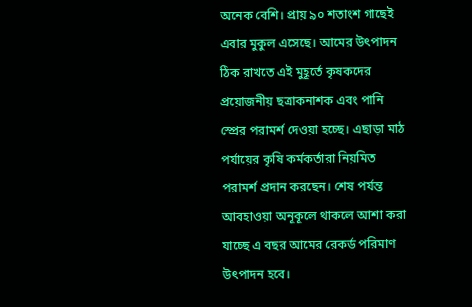অনেক বেশি। প্রায় ৯০ শতাংশ গাছেই এবার মুকুল এসেছে। আমের উৎপাদন ঠিক রাখতে এই মুহূর্তে কৃষকদের প্রয়োজনীয় ছত্রাকনাশক এবং পানি স্প্রের পরামর্শ দেওয়া হচ্ছে। এছাড়া মাঠ পর্যায়ের কৃষি কর্মকর্তারা নিয়মিত পরামর্শ প্রদান করছেন। শেষ পর্যন্ত আবহাওয়া অনূকূলে থাকলে আশা করা যাচ্ছে এ বছর আমের রেকর্ড পরিমাণ উৎপাদন হবে।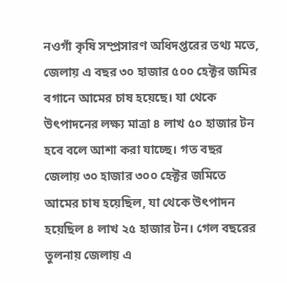নওগাঁ কৃষি সম্প্রসারণ অধিদপ্তরের তথ্য মতে, জেলায় এ বছর ৩০ হাজার ৫০০ হেক্টর জমির বগানে আমের চাষ হয়েছে। যা থেকে উৎপাদনের লক্ষ্য মাত্রা ৪ লাখ ৫০ হাজার টন হবে বলে আশা করা যাচ্ছে। গত বছর জেলায় ৩০ হাজার ৩০০ হেক্টর জমিতে আমের চাষ হয়েছিল, যা থেকে উৎপাদন হয়েছিল ৪ লাখ ২৫ হাজার টন। গেল বছরের তুলনায় জেলায় এ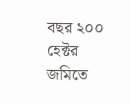বছর ২০০ হেক্টর জমিতে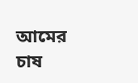আমের চাষ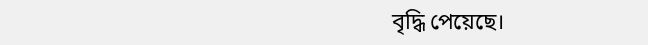বৃদ্ধি পেয়েছে।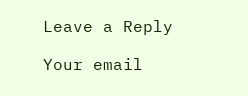Leave a Reply

Your email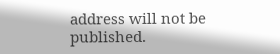address will not be published.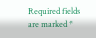Required fields are marked *